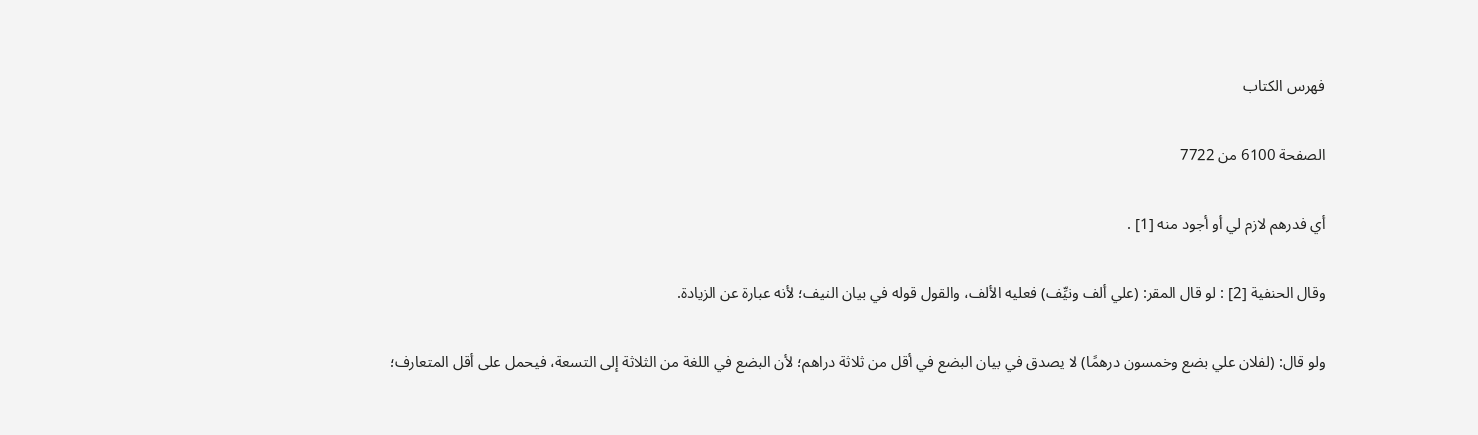فهرس الكتاب

الصفحة 6100 من 7722

أي فدرهم لازم لي أو أجود منه [1] .

وقال الحنفية [2] : لو قال المقر: (علي ألف ونيِّف) فعليه الألف، والقول قوله في بيان النيف؛ لأنه عبارة عن الزيادة.

ولو قال: (لفلان علي بضع وخمسون درهمًا) لا يصدق في بيان البضع في أقل من ثلاثة دراهم؛ لأن البضع في اللغة من الثلاثة إلى التسعة، فيحمل على أقل المتعارف؛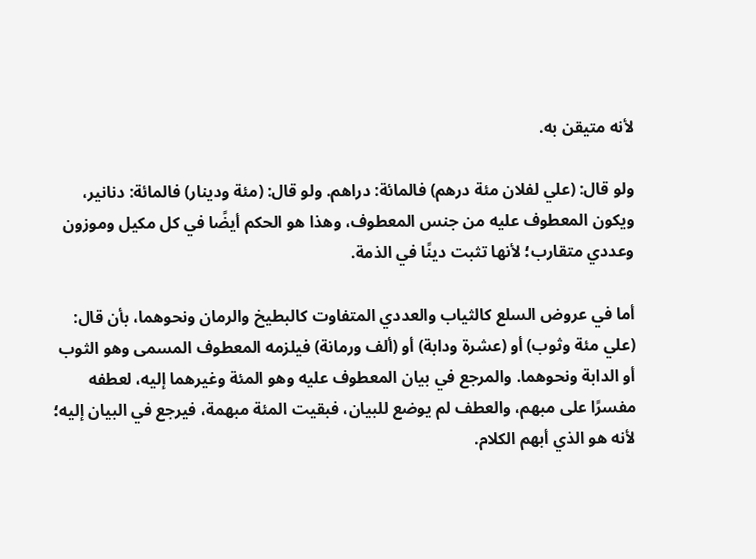لأنه متيقن به.

ولو قال: (علي لفلان مئة درهم) فالمائة: دراهم. ولو قال: (مئة ودينار) فالمائة: دنانير، ويكون المعطوف عليه من جنس المعطوف، وهذا هو الحكم أيضًا في كل مكيل وموزون وعددي متقارب؛ لأنها تثبت دينًا في الذمة.

أما في عروض السلع كالثياب والعددي المتفاوت كالبطيخ والرمان ونحوهما، بأن قال: (علي مئة وثوب) أو (عشرة ودابة) أو (ألف ورمانة) فيلزمه المعطوف المسمى وهو الثوب أو الدابة ونحوهما. والمرجع في بيان المعطوف عليه وهو المئة وغيرهما إليه، لعطفه مفسرًا على مبهم، والعطف لم يوضع للبيان، فبقيت المئة مبهمة، فيرجع في البيان إليه؛ لأنه هو الذي أبهم الكلام.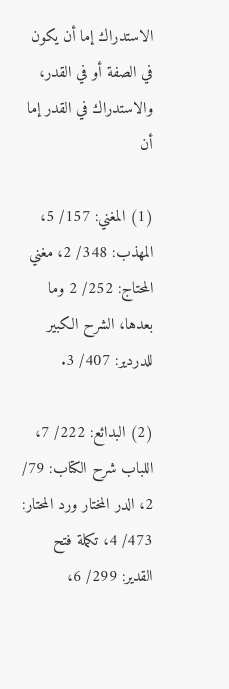الاستدراك إما أن يكون في الصفة أو في القدر، والاستدراك في القدر إما أن

(1) المغني: 157/ 5، المهذب: 348/ 2، مغني المحتاج: 252/ 2 وما بعدها، الشرح الكبير للدردير: 407/ 3.

(2) البدائع: 222/ 7، اللباب شرح الكتاب: 79/ 2، الدر المختار ورد المحتار: 473/ 4، تكملة فتح القدير: 299/ 6،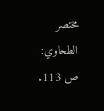مختصر الطحاوي: ص 113.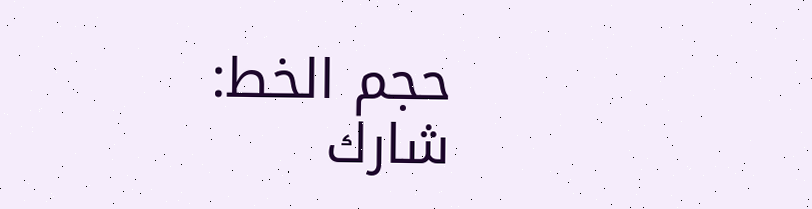حجم الخط:
شارك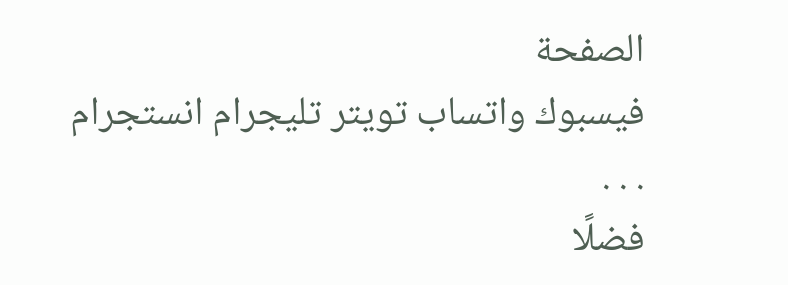الصفحة
فيسبوك واتساب تويتر تليجرام انستجرام
. . .
فضلًا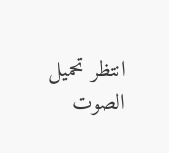انتظر تحميل الصوت